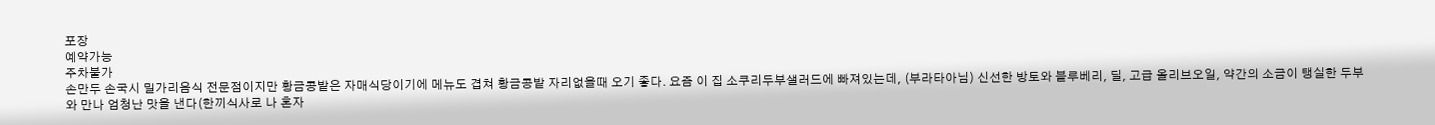포장
예약가능
주차불가
손만두 손국시 밀가리음식 전문점이지만 황금콩밭은 자매식당이기에 메뉴도 겹쳐 황금콩밭 자리없을때 오기 좋다. 요즘 이 집 소쿠리두부샐러드에 빠져있는데, (부라타아님) 신선한 방토와 블루베리, 딜, 고급 올리브오일, 약간의 소금이 탱실한 두부와 만나 엄청난 맛을 낸다(한끼식사로 나 혼자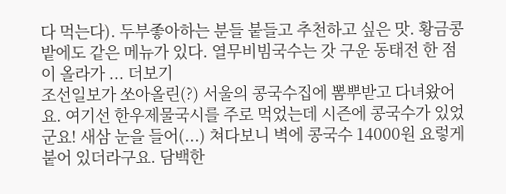다 먹는다). 두부좋아하는 분들 붙들고 추천하고 싶은 맛. 황금콩밭에도 같은 메뉴가 있다. 열무비빔국수는 갓 구운 동태전 한 점이 올라가 ... 더보기
조선일보가 쏘아올린(?) 서울의 콩국수집에 뽐뿌받고 다녀왔어요. 여기선 한우제물국시를 주로 먹었는데 시즌에 콩국수가 있었군요! 새삼 눈을 들어(...) 쳐다보니 벽에 콩국수 14000원 요렇게 붙어 있더라구요. 담백한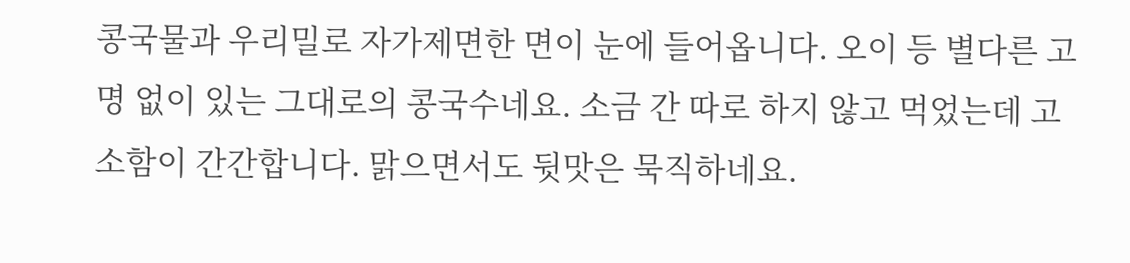콩국물과 우리밀로 자가제면한 면이 눈에 들어옵니다. 오이 등 별다른 고명 없이 있는 그대로의 콩국수네요. 소금 간 따로 하지 않고 먹었는데 고소함이 간간합니다. 맑으면서도 뒷맛은 묵직하네요.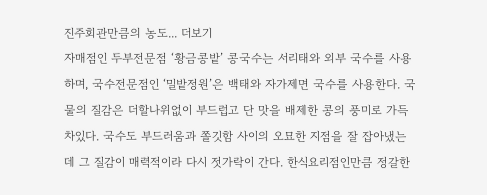진주회관만큼의 농도... 더보기
자매점인 두부전문점 ‘황금콩밭’ 콩국수는 서리태와 외부 국수를 사용하며, 국수전문점인 ‘밀밭정원’은 백태와 자가제면 국수를 사용한다. 국물의 질감은 더할나위없이 부드럽고 단 맛을 배제한 콩의 풍미로 가득 차있다. 국수도 부드러움과 쫄깃함 사이의 오묘한 지점을 잘 잡아냈는데 그 질감이 매력적이라 다시 젓가락이 간다. 한식요리점인만큼 정갈한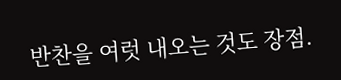반찬을 여럿 내오는 것도 장점.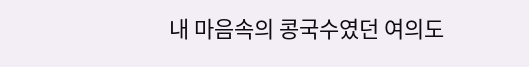내 마음속의 콩국수였던 여의도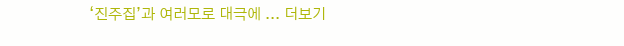‘진주집’과 여러모로 대극에 ... 더보기